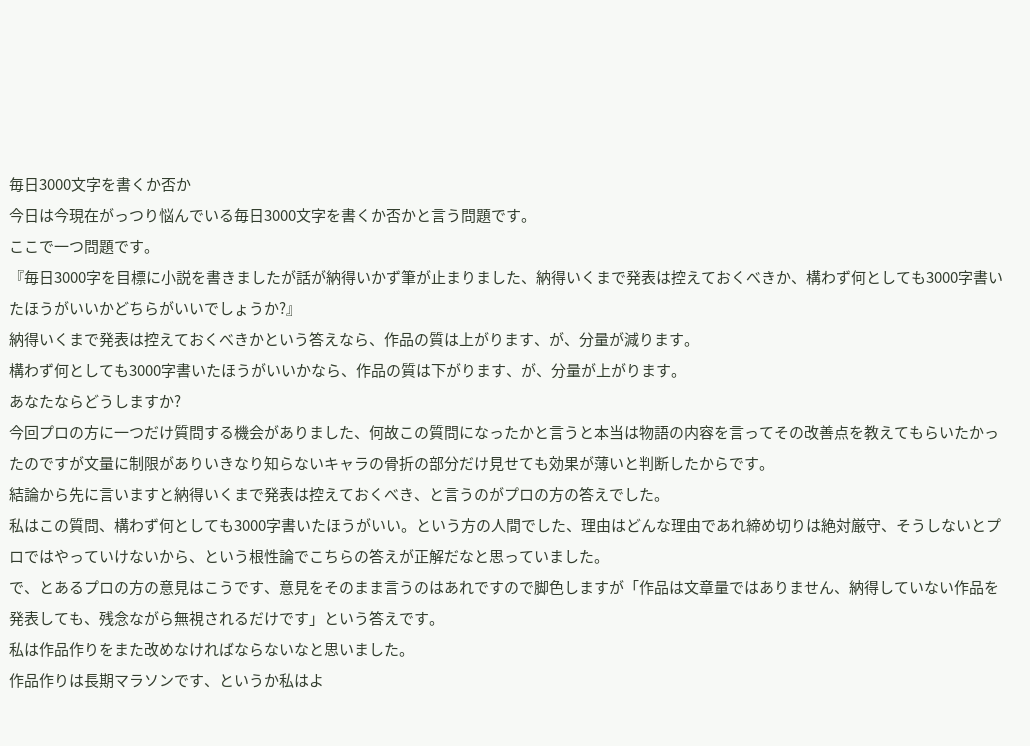毎日3000文字を書くか否か
今日は今現在がっつり悩んでいる毎日3000文字を書くか否かと言う問題です。
ここで一つ問題です。
『毎日3000字を目標に小説を書きましたが話が納得いかず筆が止まりました、納得いくまで発表は控えておくべきか、構わず何としても3000字書いたほうがいいかどちらがいいでしょうか?』
納得いくまで発表は控えておくべきかという答えなら、作品の質は上がります、が、分量が減ります。
構わず何としても3000字書いたほうがいいかなら、作品の質は下がります、が、分量が上がります。
あなたならどうしますか?
今回プロの方に一つだけ質問する機会がありました、何故この質問になったかと言うと本当は物語の内容を言ってその改善点を教えてもらいたかったのですが文量に制限がありいきなり知らないキャラの骨折の部分だけ見せても効果が薄いと判断したからです。
結論から先に言いますと納得いくまで発表は控えておくべき、と言うのがプロの方の答えでした。
私はこの質問、構わず何としても3000字書いたほうがいい。という方の人間でした、理由はどんな理由であれ締め切りは絶対厳守、そうしないとプロではやっていけないから、という根性論でこちらの答えが正解だなと思っていました。
で、とあるプロの方の意見はこうです、意見をそのまま言うのはあれですので脚色しますが「作品は文章量ではありません、納得していない作品を発表しても、残念ながら無視されるだけです」という答えです。
私は作品作りをまた改めなければならないなと思いました。
作品作りは長期マラソンです、というか私はよ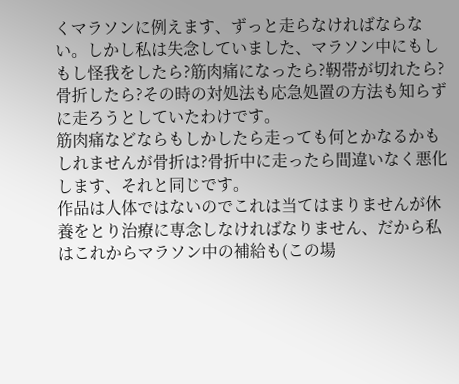くマラソンに例えます、ずっと走らなければならない。しかし私は失念していました、マラソン中にもしもし怪我をしたら?筋肉痛になったら?靭帯が切れたら?骨折したら?その時の対処法も応急処置の方法も知らずに走ろうとしていたわけです。
筋肉痛などならもしかしたら走っても何とかなるかもしれませんが骨折は?骨折中に走ったら間違いなく悪化します、それと同じです。
作品は人体ではないのでこれは当てはまりませんが休養をとり治療に専念しなければなりません、だから私はこれからマラソン中の補給も(この場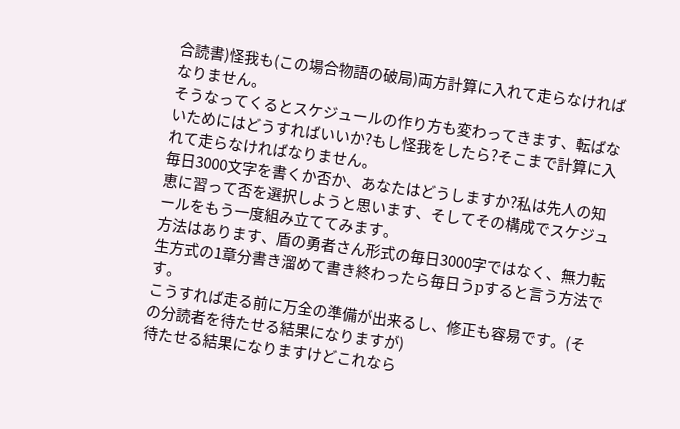合読書)怪我も(この場合物語の破局)両方計算に入れて走らなければなりません。
そうなってくるとスケジュールの作り方も変わってきます、転ばないためにはどうすればいいか?もし怪我をしたら?そこまで計算に入れて走らなければなりません。
毎日3000文字を書くか否か、あなたはどうしますか?私は先人の知恵に習って否を選択しようと思います、そしてその構成でスケジュールをもう一度組み立ててみます。
方法はあります、盾の勇者さん形式の毎日3000字ではなく、無力転生方式の1章分書き溜めて書き終わったら毎日うpすると言う方法です。
こうすれば走る前に万全の準備が出来るし、修正も容易です。(その分読者を待たせる結果になりますが)
待たせる結果になりますけどこれなら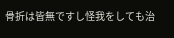骨折は皆無ですし怪我をしても治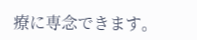療に専念できます。